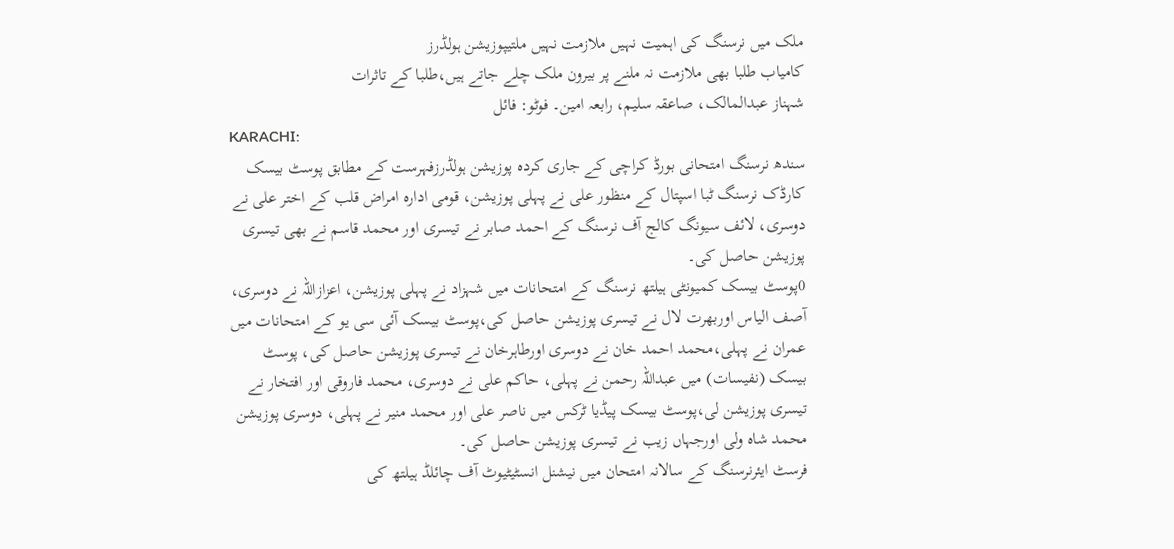ملک میں نرسنگ کی اہمیت نہیں ملازمت نہیں ملتیپوزیشن ہولڈرز
کامیاب طلبا بھی ملازمت نہ ملنے پر بیرون ملک چلے جاتے ہیں،طلبا کے تاثرات
شہناز عبدالمالک، صاعقہ سلیم، رابعہ امین۔ فوٹو: فائل
KARACHI:
سندھ نرسنگ امتحانی بورڈ کراچی کے جاری کردہ پوزیشن ہولڈرزفہرست کے مطابق پوسٹ بیسک کارڈک نرسنگ ٹبا اسپتال کے منظور علی نے پہلی پوزیشن، قومی ادارہ امراض قلب کے اختر علی نے دوسری، لائف سیونگ کالج آف نرسنگ کے احمد صابر نے تیسری اور محمد قاسم نے بھی تیسری پوزیشن حاصل کی۔
0پوسٹ بیسک کمیونٹی ہیلتھ نرسنگ کے امتحانات میں شہزاد نے پہلی پوزیشن، اعزازاللہ نے دوسری، آصف الیاس اوربھرت لال نے تیسری پوزیشن حاصل کی،پوسٹ بیسک آئی سی یو کے امتحانات میں عمران نے پہلی،محمد احمد خان نے دوسری اورطاہرخان نے تیسری پوزیشن حاصل کی، پوسٹ بیسک (نفیسات) میں عبداللہ رحمن نے پہلی، حاکم علی نے دوسری، محمد فاروقی اور افتخار نے تیسری پوزیشن لی،پوسٹ بیسک پیڈیا ٹرکس میں ناصر علی اور محمد منیر نے پہلی، دوسری پوزیشن محمد شاہ ولی اورجہاں زیب نے تیسری پوزیشن حاصل کی۔
فرسٹ ایئرنرسنگ کے سالانہ امتحان میں نیشنل انسٹیٹیوٹ آف چائلڈ ہیلتھ کی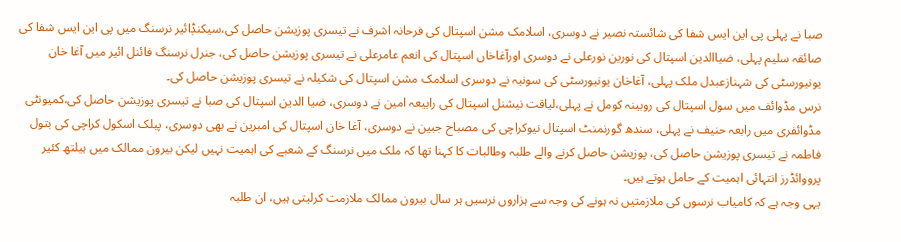صبا نے پہلی پی این ایس شفا کی شائستہ نصیر نے دوسری، اسلامک مشن اسپتال کی فرحانہ اشرف نے تیسری پوزیشن حاصل کی،سیکنڈٖائیر نرسنگ میں پی این ایس شفا کی صائقہ سلیم پہلی، ضیاالدین اسپتال کی نورین نورعلی نے دوسری اورآغاخاں اسپتال کی انعم عامرعلی نے تیسری پوزیشن حاصل کی، جنرل نرسنگ فائنل ائیر میں آغا خان یونیورسٹی کی شہنازعبدل ملک پہلی، آغاخان یونیورسٹی کی سونیہ نے دوسری اسلامک مشن اسپتال کی شکیلہ نے تیسری پوزیشن حاصل کی۔
نرس مڈوائف میں سول اسپتال کی روبینہ کومل نے پہلی،لیاقت نیشنل اسپتال کی رابیعہ امین نے دوسری، ضیا الدین اسپتال کی صبا نے تیسری پوزیشن حاصل کی،کمیونٹی مڈوائفری میں رابعہ حنیف نے پہلی، سندھ گورنمنٹ اسپتال نیوکراچی کی مصباح جبین نے دوسری، آغا خان اسپتال کی امبرین نے بھی دوسری، پبلک اسکول کراچی کی بتول فاطمہ نے تیسری پوزیشن حاصل کی، پوزیشن حاصل کرنے والے طلبہ وطالبات کا کہنا تھا کہ ملک میں نرسنگ کے شعبے کی اہمیت نہیں لیکن بیرون ممالک میں ہیلتھ کئیر پرووائڈرز انتہائی اہمیت کے حامل ہوتے ہیں۔
یہی وجہ ہے کہ کامیاب نرسوں کی ملازمتیں نہ ہونے کی وجہ سے ہزاروں نرسیں ہر سال بیرون ممالک ملازمت کرلیتی ہیں، ان طلبہ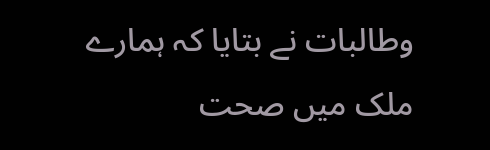وطالبات نے بتایا کہ ہمارے ملک میں صحت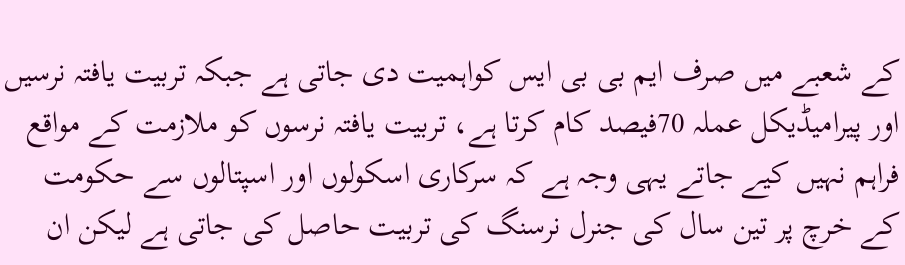کے شعبے میں صرف ایم بی بی ایس کواہمیت دی جاتی ہے جبکہ تربیت یافتہ نرسیں اور پیرامیڈیکل عملہ 70فیصد کام کرتا ہے، تربیت یافتہ نرسوں کو ملازمت کے مواقع فراہم نہیں کیے جاتے یہی وجہ ہے کہ سرکاری اسکولوں اور اسپتالوں سے حکومت کے خرچ پر تین سال کی جنرل نرسنگ کی تربیت حاصل کی جاتی ہے لیکن ان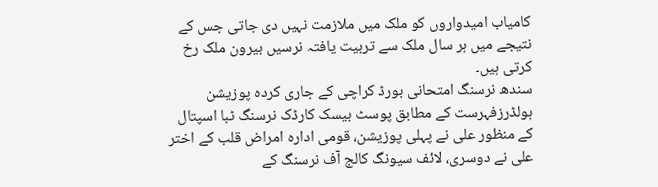کامیاب امیدواروں کو ملک میں ملازمت نہیں دی جاتی جس کے نتیجے میں ہر سال ملک سے تربیت یافتہ نرسیں بیرون ملک رخ کرتی ہیں۔
سندھ نرسنگ امتحانی بورڈ کراچی کے جاری کردہ پوزیشن ہولڈرزفہرست کے مطابق پوسٹ بیسک کارڈک نرسنگ ٹبا اسپتال کے منظور علی نے پہلی پوزیشن، قومی ادارہ امراض قلب کے اختر علی نے دوسری، لائف سیونگ کالج آف نرسنگ کے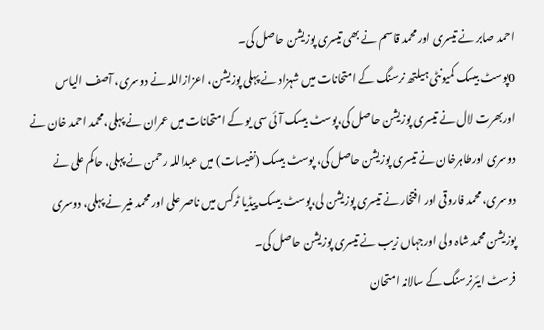احمد صابر نے تیسری اور محمد قاسم نے بھی تیسری پوزیشن حاصل کی۔
0پوسٹ بیسک کمیونٹی ہیلتھ نرسنگ کے امتحانات میں شہزاد نے پہلی پوزیشن، اعزازاللہ نے دوسری، آصف الیاس اوربھرت لال نے تیسری پوزیشن حاصل کی،پوسٹ بیسک آئی سی یو کے امتحانات میں عمران نے پہلی،محمد احمد خان نے دوسری اورطاہرخان نے تیسری پوزیشن حاصل کی، پوسٹ بیسک (نفیسات) میں عبداللہ رحمن نے پہلی، حاکم علی نے دوسری، محمد فاروقی اور افتخار نے تیسری پوزیشن لی،پوسٹ بیسک پیڈیا ٹرکس میں ناصر علی اور محمد منیر نے پہلی، دوسری پوزیشن محمد شاہ ولی اورجہاں زیب نے تیسری پوزیشن حاصل کی۔
فرسٹ ایئرنرسنگ کے سالانہ امتحان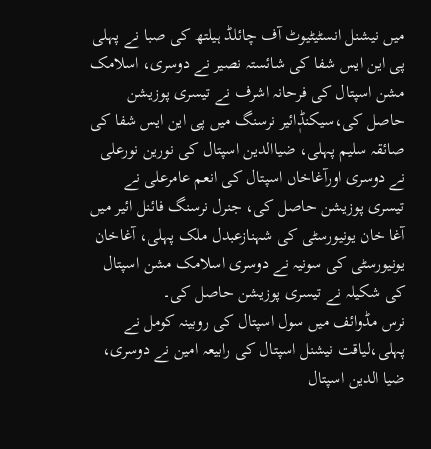میں نیشنل انسٹیٹیوٹ آف چائلڈ ہیلتھ کی صبا نے پہلی پی این ایس شفا کی شائستہ نصیر نے دوسری، اسلامک مشن اسپتال کی فرحانہ اشرف نے تیسری پوزیشن حاصل کی،سیکنڈٖائیر نرسنگ میں پی این ایس شفا کی صائقہ سلیم پہلی، ضیاالدین اسپتال کی نورین نورعلی نے دوسری اورآغاخاں اسپتال کی انعم عامرعلی نے تیسری پوزیشن حاصل کی، جنرل نرسنگ فائنل ائیر میں آغا خان یونیورسٹی کی شہنازعبدل ملک پہلی، آغاخان یونیورسٹی کی سونیہ نے دوسری اسلامک مشن اسپتال کی شکیلہ نے تیسری پوزیشن حاصل کی۔
نرس مڈوائف میں سول اسپتال کی روبینہ کومل نے پہلی،لیاقت نیشنل اسپتال کی رابیعہ امین نے دوسری، ضیا الدین اسپتال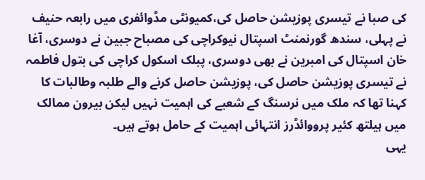کی صبا نے تیسری پوزیشن حاصل کی،کمیونٹی مڈوائفری میں رابعہ حنیف نے پہلی، سندھ گورنمنٹ اسپتال نیوکراچی کی مصباح جبین نے دوسری، آغا خان اسپتال کی امبرین نے بھی دوسری، پبلک اسکول کراچی کی بتول فاطمہ نے تیسری پوزیشن حاصل کی، پوزیشن حاصل کرنے والے طلبہ وطالبات کا کہنا تھا کہ ملک میں نرسنگ کے شعبے کی اہمیت نہیں لیکن بیرون ممالک میں ہیلتھ کئیر پرووائڈرز انتہائی اہمیت کے حامل ہوتے ہیں۔
یہی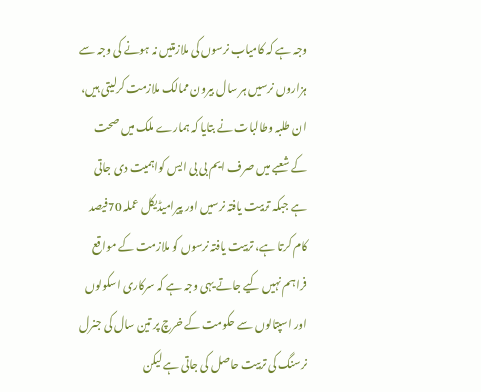وجہ ہے کہ کامیاب نرسوں کی ملازمتیں نہ ہونے کی وجہ سے ہزاروں نرسیں ہر سال بیرون ممالک ملازمت کرلیتی ہیں، ان طلبہ وطالبات نے بتایا کہ ہمارے ملک میں صحت کے شعبے میں صرف ایم بی بی ایس کواہمیت دی جاتی ہے جبکہ تربیت یافتہ نرسیں اور پیرامیڈیکل عملہ 70فیصد کام کرتا ہے، تربیت یافتہ نرسوں کو ملازمت کے مواقع فراہم نہیں کیے جاتے یہی وجہ ہے کہ سرکاری اسکولوں اور اسپتالوں سے حکومت کے خرچ پر تین سال کی جنرل نرسنگ کی تربیت حاصل کی جاتی ہے لیکن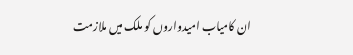ان کامیاب امیدواروں کو ملک میں ملازمت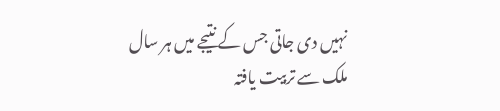نہیں دی جاتی جس کے نتیجے میں ہر سال ملک سے تربیت یافتہ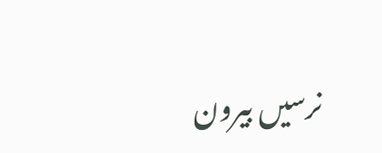نرسیں بیرون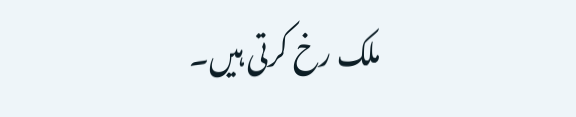ملک رخ کرتی ہیں۔